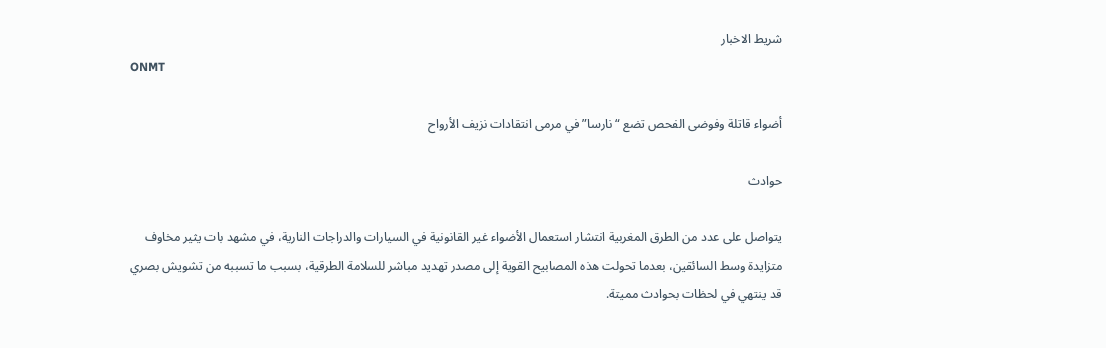شريط الاخبار
ONMT

أضواء قاتلة وفوضى الفحص تضع “نارسا” في مرمى انتقادات نزيف الأرواح

حوادث

يتواصل على عدد من الطرق المغربية انتشار استعمال الأضواء غير القانونية في السيارات والدراجات النارية، في مشهد بات يثير مخاوف متزايدة وسط السائقين، بعدما تحولت هذه المصابيح القوية إلى مصدر تهديد مباشر للسلامة الطرقية، بسبب ما تسببه من تشويش بصري قد ينتهي في لحظات بحوادث مميتة.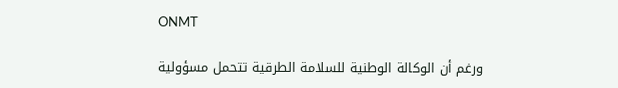ONMT

ورغم أن الوكالة الوطنية للسلامة الطرقية تتحمل مسؤولية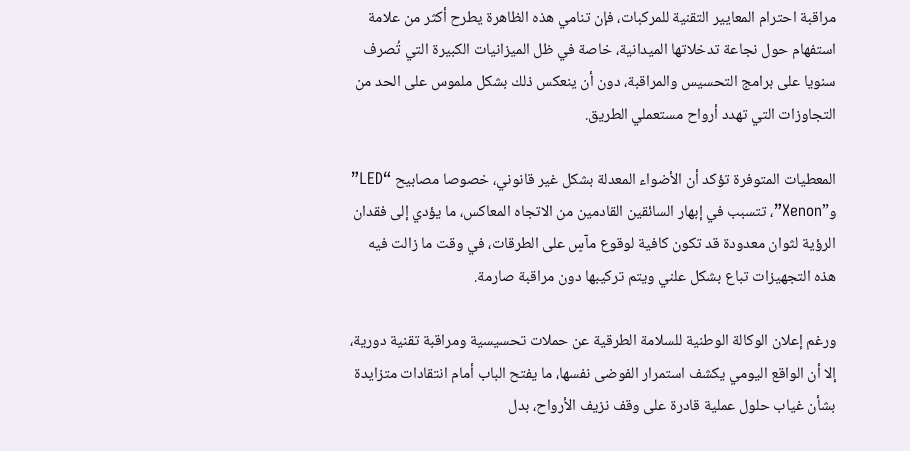مراقبة احترام المعايير التقنية للمركبات، فإن تنامي هذه الظاهرة يطرح أكثر من علامة استفهام حول نجاعة تدخلاتها الميدانية، خاصة في ظل الميزانيات الكبيرة التي تُصرف سنويا على برامج التحسيس والمراقبة، دون أن ينعكس ذلك بشكل ملموس على الحد من التجاوزات التي تهدد أرواح مستعملي الطريق.

المعطيات المتوفرة تؤكد أن الأضواء المعدلة بشكل غير قانوني، خصوصا مصابيح “LED” و”Xenon”، تتسبب في إبهار السائقين القادمين من الاتجاه المعاكس، ما يؤدي إلى فقدان الرؤية لثوان معدودة قد تكون كافية لوقوع مآسٍ على الطرقات، في وقت ما زالت فيه هذه التجهيزات تباع بشكل علني ويتم تركيبها دون مراقبة صارمة.

ورغم إعلان الوكالة الوطنية للسلامة الطرقية عن حملات تحسيسية ومراقبة تقنية دورية، إلا أن الواقع اليومي يكشف استمرار الفوضى نفسها، ما يفتح الباب أمام انتقادات متزايدة بشأن غياب حلول عملية قادرة على وقف نزيف الأرواح، بدل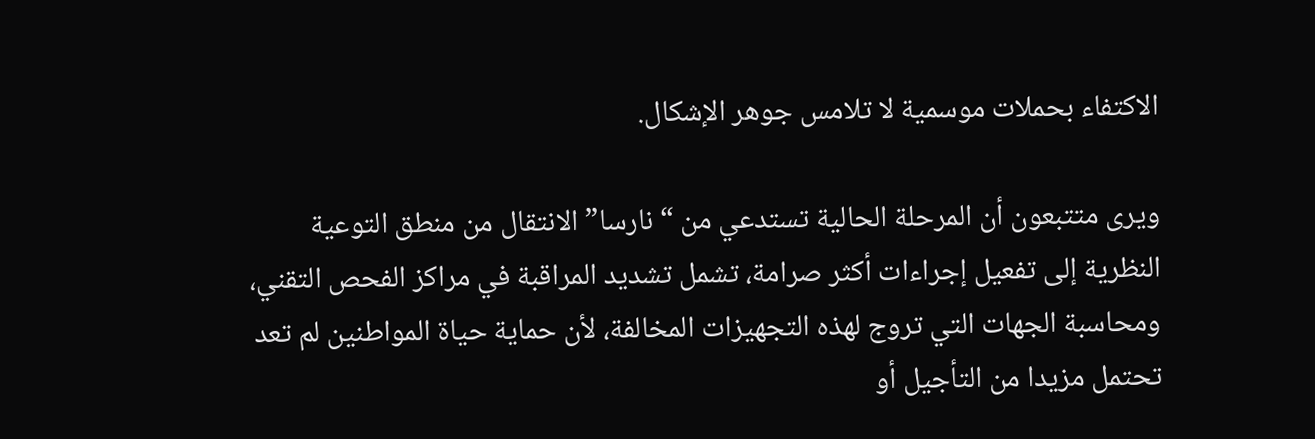الاكتفاء بحملات موسمية لا تلامس جوهر الإشكال.

ويرى متتبعون أن المرحلة الحالية تستدعي من “نارسا” الانتقال من منطق التوعية النظرية إلى تفعيل إجراءات أكثر صرامة، تشمل تشديد المراقبة في مراكز الفحص التقني، ومحاسبة الجهات التي تروج لهذه التجهيزات المخالفة، لأن حماية حياة المواطنين لم تعد تحتمل مزيدا من التأجيل أو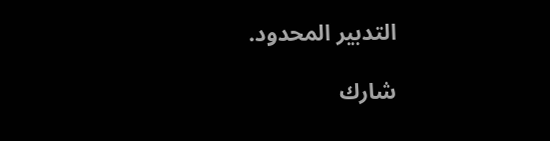التدبير المحدود.

شارك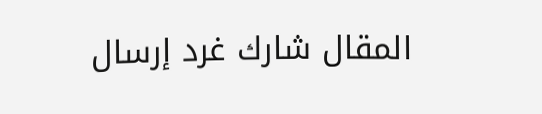المقال شارك غرد إرسال